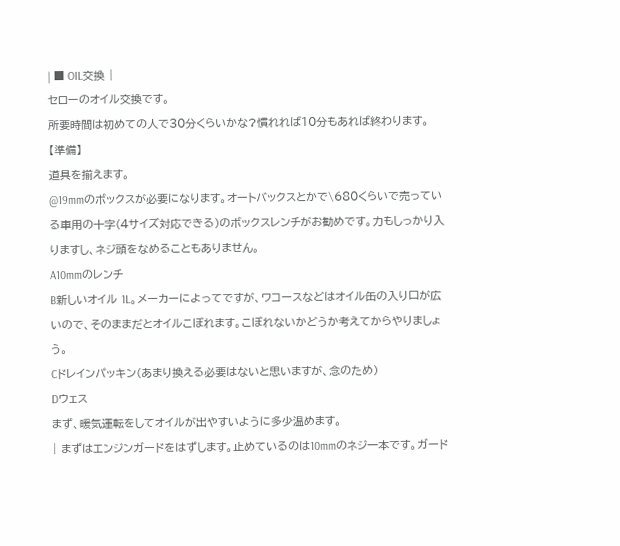| ■ OIL交換 |
セローのオイル交換です。
所要時間は初めての人で30分くらいかな?慣れれば10分もあれば終わります。
【準備】
道具を揃えます。
@19mmのボックスが必要になります。オートバックスとかで\680くらいで売っている車用の十字(4サイズ対応できる)のボックスレンチがお勧めです。力もしっかり入りますし、ネジ頭をなめることもありません。
A10mmのレンチ
B新しいオイル 1L。メーカーによってですが、ワコースなどはオイル缶の入り口が広いので、そのままだとオイルこぼれます。こぼれないかどうか考えてからやりましょう。
Cドレインパッキン(あまり換える必要はないと思いますが、念のため)
Dウェス
まず、暖気運転をしてオイルが出やすいように多少温めます。
| まずはエンジンガードをはずします。止めているのは10mmのネジ一本です。ガード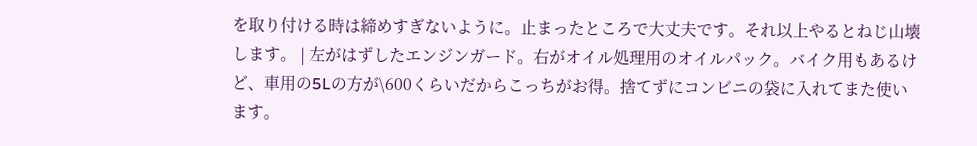を取り付ける時は締めすぎないように。止まったところで大丈夫です。それ以上やるとねじ山壊します。 | 左がはずしたエンジンガード。右がオイル処理用のオイルパック。バイク用もあるけど、車用の5Lの方が\600くらいだからこっちがお得。捨てずにコンビニの袋に入れてまた使います。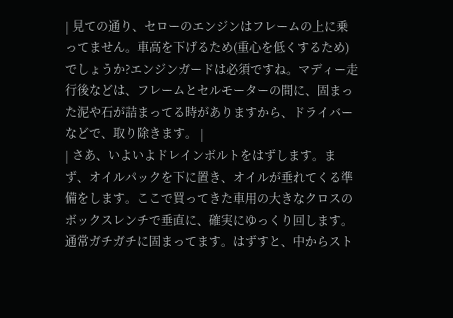| 見ての通り、セローのエンジンはフレームの上に乗ってません。車高を下げるため(重心を低くするため)でしょうか?エンジンガードは必須ですね。マディー走行後などは、フレームとセルモーターの間に、固まった泥や石が詰まってる時がありますから、ドライバーなどで、取り除きます。 |
| さあ、いよいよドレインボルトをはずします。まず、オイルパックを下に置き、オイルが垂れてくる準備をします。ここで買ってきた車用の大きなクロスのボックスレンチで垂直に、確実にゆっくり回します。通常ガチガチに固まってます。はずすと、中からスト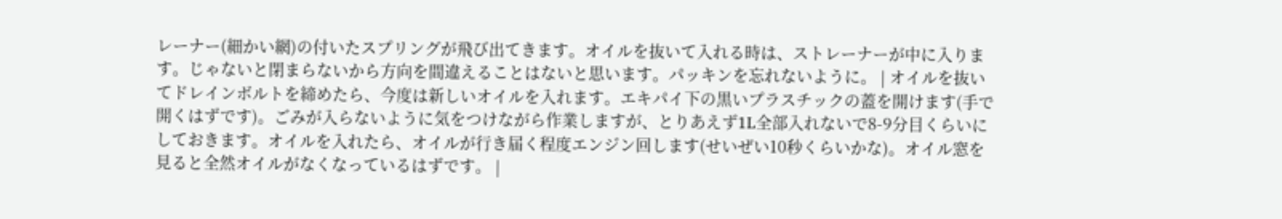レーナー(細かい網)の付いたスプリングが飛び出てきます。オイルを抜いて入れる時は、ストレーナーが中に入ります。じゃないと閉まらないから方向を間違えることはないと思います。パッキンを忘れないように。 | オイルを抜いてドレインボルトを締めたら、今度は新しいオイルを入れます。エキパイ下の黒いプラスチックの蓋を開けます(手で開くはずです)。ごみが入らないように気をつけながら作業しますが、とりあえず1L全部入れないで8-9分目くらいにしておきます。オイルを入れたら、オイルが行き届く程度エンジン回します(せいぜい10秒くらいかな)。オイル窓を見ると全然オイルがなくなっているはずです。 |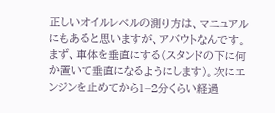正しいオイルレベルの測り方は、マニュアルにもあると思いますが、アバウトなんです。まず、車体を垂直にする(スタンドの下に何か置いて垂直になるようにします)。次にエンジンを止めてから1−2分くらい経過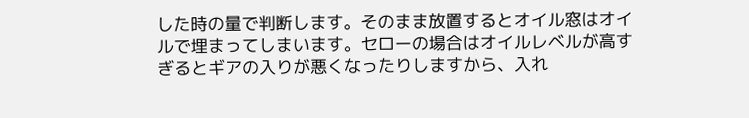した時の量で判断します。そのまま放置するとオイル窓はオイルで埋まってしまいます。セローの場合はオイルレベルが高すぎるとギアの入りが悪くなったりしますから、入れ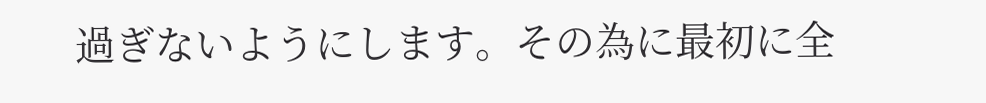過ぎないようにします。その為に最初に全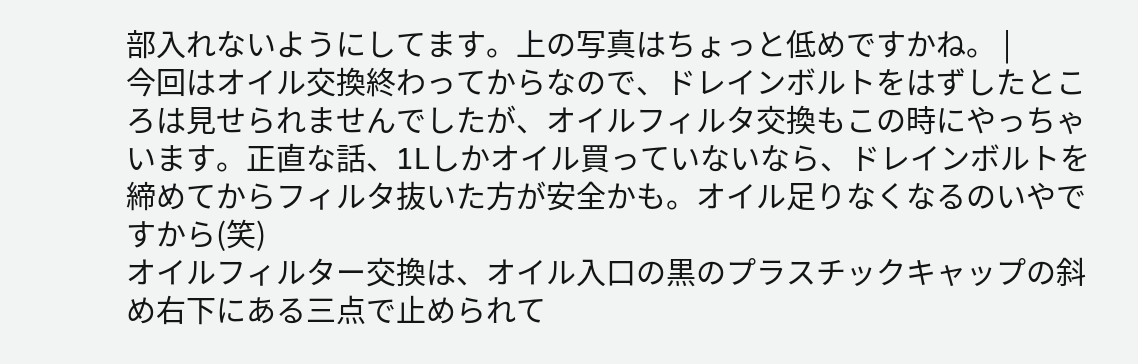部入れないようにしてます。上の写真はちょっと低めですかね。 |
今回はオイル交換終わってからなので、ドレインボルトをはずしたところは見せられませんでしたが、オイルフィルタ交換もこの時にやっちゃいます。正直な話、1Lしかオイル買っていないなら、ドレインボルトを締めてからフィルタ抜いた方が安全かも。オイル足りなくなるのいやですから(笑)
オイルフィルター交換は、オイル入口の黒のプラスチックキャップの斜め右下にある三点で止められて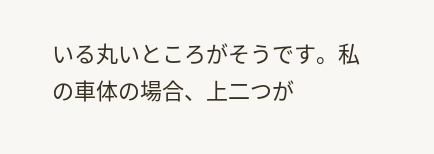いる丸いところがそうです。私の車体の場合、上二つが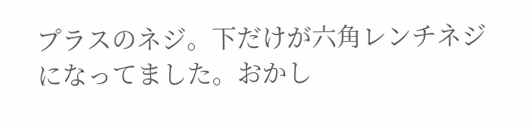プラスのネジ。下だけが六角レンチネジになってました。おかし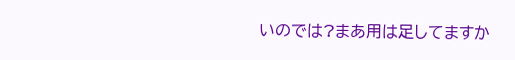いのでは?まあ用は足してますか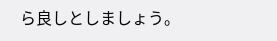ら良しとしましょう。